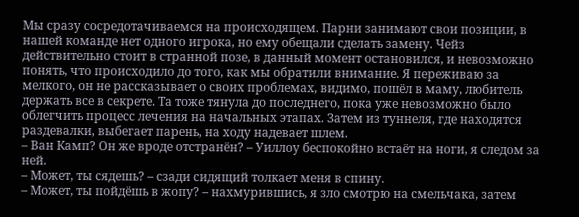Мы сразу сосредотачиваемся на происходящем. Парни занимают свои позиции, в нашей команде нет одного игрока, но ему обещали сделать замену. Чейз действительно стоит в странной позе, в данный момент остановился, и невозможно понять, что происходило до того, как мы обратили внимание. Я переживаю за мелкого, он не рассказывает о своих проблемах, видимо, пошёл в маму, любитель держать все в секрете. Та тоже тянула до последнего, пока уже невозможно было облегчить процесс лечения на начальных этапах. Затем из туннеля, где находятся раздевалки, выбегает парень, на ходу надевает шлем.
– Ван Камп? Он же вроде отстранён? – Уиллоу беспокойно встаёт на ноги, я следом за ней.
– Может, ты сядешь? – сзади сидящий толкает меня в спину.
– Может, ты пойдёшь в жопу? – нахмурившись, я зло смотрю на смельчака, затем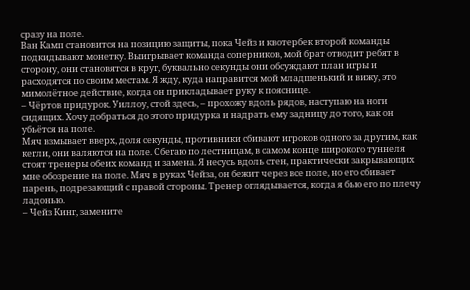сразу на поле.
Ван Камп становится на позицию защиты, пока Чейз и квотербек второй команды подкидывают монетку. Выигрывает команда соперников, мой брат отводит ребят в сторону, они становятся в круг, буквально секунды они обсуждают план игры и расходятся по своим местам. Я жду, куда направится мой младшенький и вижу, это мимолётное действие, когда он прикладывает руку к пояснице.
– Чёртов придурок. Уиллоу, стой здесь, – прохожу вдоль рядов, наступаю на ноги сидящих. Хочу добраться до этого придурка и надрать ему задницу до того, как он убьётся на поле.
Мяч взмывает вверх, доля секунды, противники сбивают игроков одного за другим, как кегли, они валяются на поле. Сбегаю по лестницам, в самом конце широкого туннеля стоят тренеры обеих команд и замена. Я несусь вдоль стен, практически закрывающих мне обозрение на поле. Мяч в руках Чейза, он бежит через все поле, но его сбивает парень, подрезающий с правой стороны. Тренер оглядывается, когда я бью его по плечу ладонью.
– Чейз Кинг, замените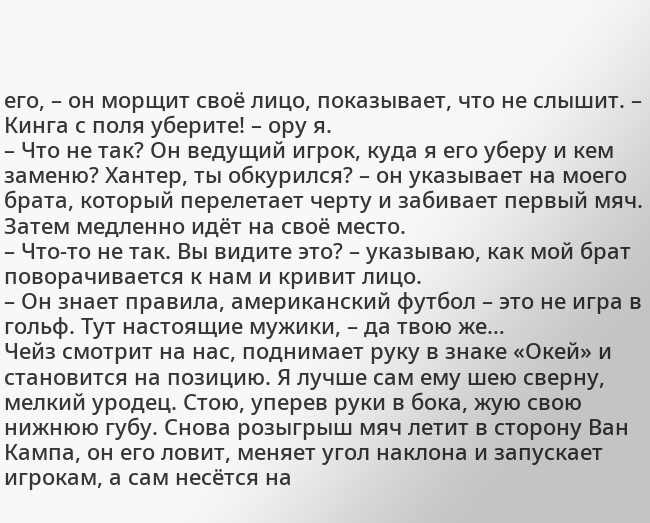его, – он морщит своё лицо, показывает, что не слышит. – Кинга с поля уберите! – ору я.
– Что не так? Он ведущий игрок, куда я его уберу и кем заменю? Хантер, ты обкурился? – он указывает на моего брата, который перелетает черту и забивает первый мяч. Затем медленно идёт на своё место.
– Что-то не так. Вы видите это? – указываю, как мой брат поворачивается к нам и кривит лицо.
– Он знает правила, американский футбол – это не игра в гольф. Тут настоящие мужики, – да твою же…
Чейз смотрит на нас, поднимает руку в знаке «Окей» и становится на позицию. Я лучше сам ему шею сверну, мелкий уродец. Стою, уперев руки в бока, жую свою нижнюю губу. Снова розыгрыш мяч летит в сторону Ван Кампа, он его ловит, меняет угол наклона и запускает игрокам, а сам несётся на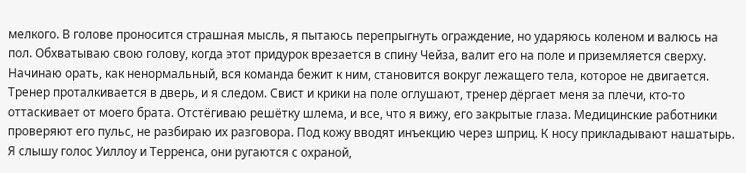мелкого. В голове проносится страшная мысль, я пытаюсь перепрыгнуть ограждение, но ударяюсь коленом и валюсь на пол. Обхватываю свою голову, когда этот придурок врезается в спину Чейза, валит его на поле и приземляется сверху. Начинаю орать, как ненормальный, вся команда бежит к ним, становится вокруг лежащего тела, которое не двигается. Тренер проталкивается в дверь, и я следом. Свист и крики на поле оглушают, тренер дёргает меня за плечи, кто-то оттаскивает от моего брата. Отстёгиваю решётку шлема, и все, что я вижу, его закрытые глаза. Медицинские работники проверяют его пульс, не разбираю их разговора. Под кожу вводят инъекцию через шприц. К носу прикладывают нашатырь.
Я слышу голос Уиллоу и Терренса, они ругаются с охраной,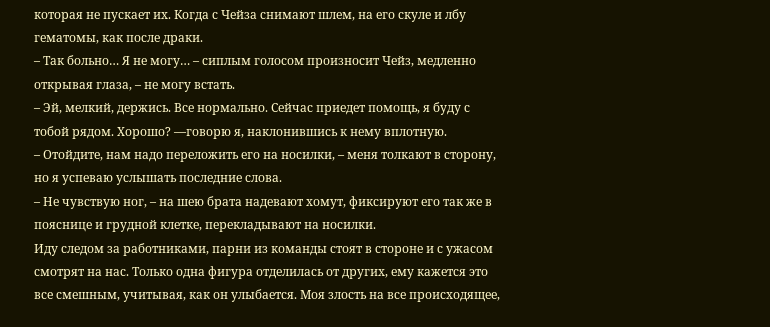которая не пускает их. Когда с Чейза снимают шлем, на его скуле и лбу гематомы, как после драки.
– Так больно… Я не могу… – сиплым голосом произносит Чейз, медленно открывая глаза, – не могу встать.
– Эй, мелкий, держись. Все нормально. Сейчас приедет помощь, я буду с тобой рядом. Хорошо? —говорю я, наклонившись к нему вплотную.
– Отойдите, нам надо переложить его на носилки, – меня толкают в сторону, но я успеваю услышать последние слова.
– Не чувствую ног, – на шею брата надевают хомут, фиксируют его так же в пояснице и грудной клетке, перекладывают на носилки.
Иду следом за работниками, парни из команды стоят в стороне и с ужасом смотрят на нас. Только одна фигура отделилась от других, ему кажется это все смешным, учитывая, как он улыбается. Моя злость на все происходящее,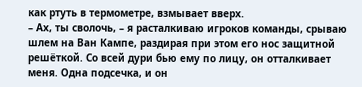как ртуть в термометре, взмывает вверх.
– Ах, ты сволочь, – я расталкиваю игроков команды, срываю шлем на Ван Кампе, раздирая при этом его нос защитной решёткой. Со всей дури бью ему по лицу, он отталкивает меня. Одна подсечка, и он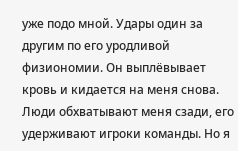уже подо мной. Удары один за другим по его уродливой физиономии. Он выплёвывает кровь и кидается на меня снова. Люди обхватывают меня сзади, его удерживают игроки команды. Но я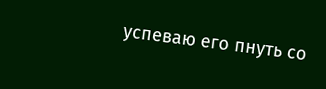успеваю его пнуть со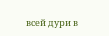всей дури в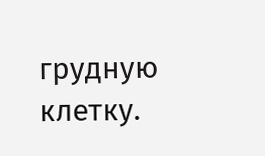грудную клетку.